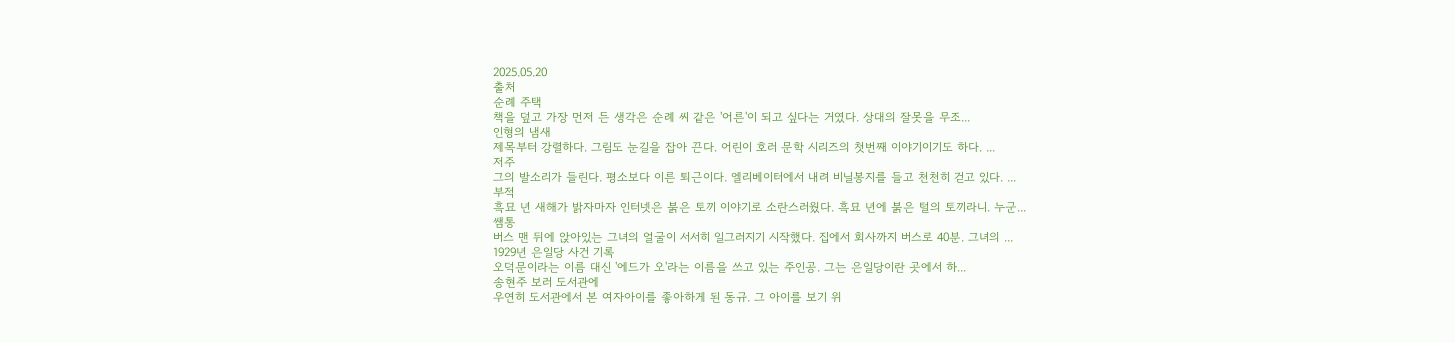2025.05.20
출처
순례 주택
책을 덮고 가장 먼저 든 생각은 순례 씨 같은 '어른'이 되고 싶다는 거였다. 상대의 잘못을 무조...
인형의 냄새
제목부터 강렬하다. 그림도 눈길을 잡아 끈다. 어린이 호러 문학 시리즈의 첫번째 이야기이기도 하다. ...
저주
그의 발소리가 들린다. 평소보다 이른 퇴근이다. 엘리베이터에서 내려 비닐봉지를 들고 천천히 걷고 있다. ...
부적
흑묘 년 새해가 밝자마자 인터넷은 붉은 토끼 이야기로 소란스러웠다. 흑묘 년에 붉은 털의 토끼라니. 누군...
쌤통
버스 맨 뒤에 앉아있는 그녀의 얼굴이 서서히 일그러지기 시작했다. 집에서 회사까지 버스로 40분. 그녀의 ...
1929년 은일당 사건 기록
오덕문이라는 이름 대신 '에드가 오'라는 이름을 쓰고 있는 주인공. 그는 은일당이란 곳에서 하...
송현주 보러 도서관에
우연히 도서관에서 본 여자아이를 좋아하게 된 동규. 그 아이를 보기 위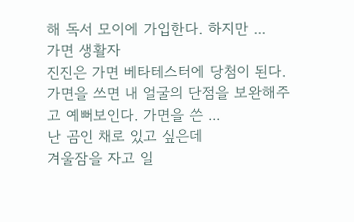해 독서 모이에 가입한다. 하지만 ...
가면 생활자
진진은 가면 베타테스터에 당첨이 된다. 가면을 쓰면 내 얼굴의 단점을 보완해주고 예뻐보인다. 가면을 쓴 ...
난 곰인 채로 있고 싶은데
겨울잠을 자고 일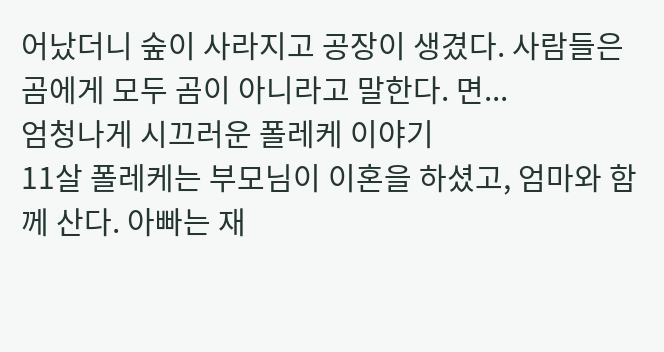어났더니 숲이 사라지고 공장이 생겼다. 사람들은 곰에게 모두 곰이 아니라고 말한다. 면...
엄청나게 시끄러운 폴레케 이야기
11살 폴레케는 부모님이 이혼을 하셨고, 엄마와 함께 산다. 아빠는 재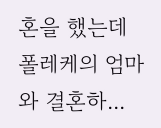혼을 했는데 폴레케의 엄마와 결혼하...